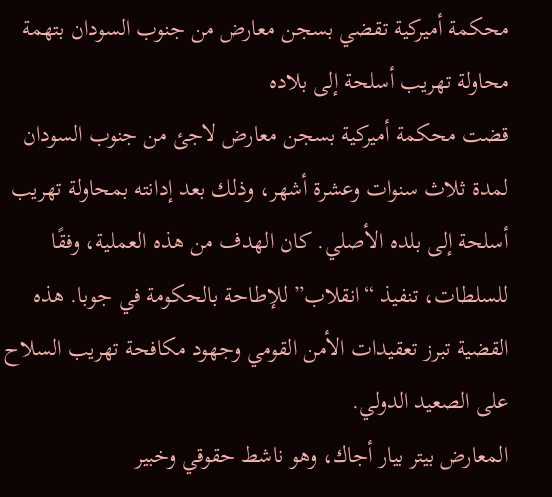محكمة أميركية تقضي بسجن معارض من جنوب السودان بتهمة محاولة تهريب أسلحة إلى بلاده
قضت محكمة أميركية بسجن معارض لاجئ من جنوب السودان لمدة ثلاث سنوات وعشرة أشهر، وذلك بعد إدانته بمحاولة تهريب أسلحة إلى بلده الأصلي. كان الهدف من هذه العملية، وفقًا للسلطات، تنفيذ “انقلاب” للإطاحة بالحكومة في جوبا. هذه القضية تبرز تعقيدات الأمن القومي وجهود مكافحة تهريب السلاح على الصعيد الدولي.
المعارض بيتر بيار أجاك، وهو ناشط حقوقي وخبير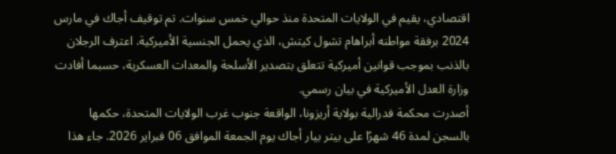اقتصادي، يقيم في الولايات المتحدة منذ حوالي خمس سنوات. تم توقيف أجاك في مارس 2024 برفقة مواطنه أبراهام تشول كيتش، الذي يحمل الجنسية الأميركية. اعترف الرجلان بالذنب بموجب قوانين أميركية تتعلق بتصدير الأسلحة والمعدات العسكرية، حسبما أفادت وزارة العدل الأميركية في بيان رسمي.
أصدرت محكمة فدرالية بولاية أريزونا، الواقعة جنوب غرب الولايات المتحدة، حكمها بالسجن لمدة 46 شهرًا على بيتر بيار أجاك يوم الجمعة الموافق 06 فبراير 2026. جاء هذا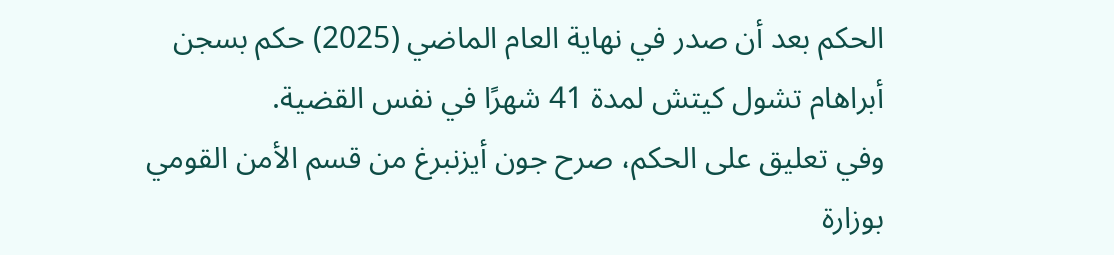الحكم بعد أن صدر في نهاية العام الماضي (2025) حكم بسجن أبراهام تشول كيتش لمدة 41 شهرًا في نفس القضية.
وفي تعليق على الحكم، صرح جون أيزنبرغ من قسم الأمن القومي بوزارة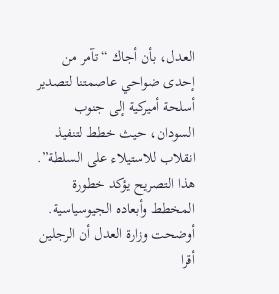العدل، بأن أجاك “تآمر من إحدى ضواحي عاصمتنا لتصدير أسلحة أميركية إلى جنوب السودان، حيث خطط لتنفيذ انقلاب للاستيلاء على السلطة”. هذا التصريح يؤكد خطورة المخطط وأبعاده الجيوسياسية.
أوضحت وزارة العدل أن الرجلين أقرا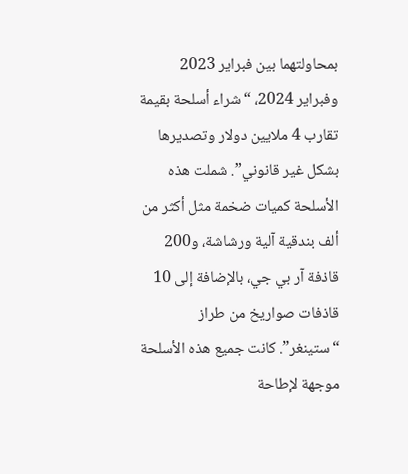بمحاولتهما بين فبراير 2023 وفبراير 2024، “شراء أسلحة بقيمة تقارب 4 ملايين دولار وتصديرها بشكل غير قانوني”. شملت هذه الأسلحة كميات ضخمة مثل أكثر من ألف بندقية آلية ورشاشة، و200 قاذفة آر بي جي، بالإضافة إلى 10 قاذفات صواريخ من طراز “ستينغر”. كانت جميع هذه الأسلحة موجهة لإطاحة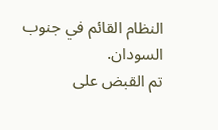النظام القائم في جنوب السودان.
تم القبض على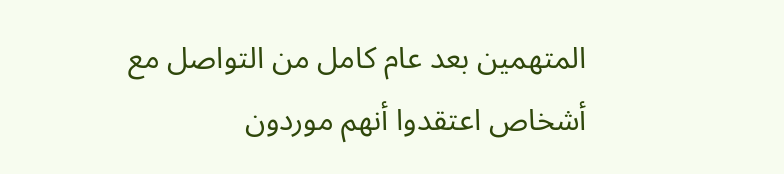المتهمين بعد عام كامل من التواصل مع أشخاص اعتقدوا أنهم موردون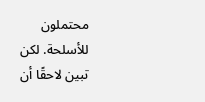محتملون للأسلحة. لكن تبين لاحقًا أن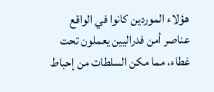هؤلاء الموردين كانوا في الواقع عناصر أمن فدراليين يعملون تحت غطاء، مما مكن السلطات من إحباط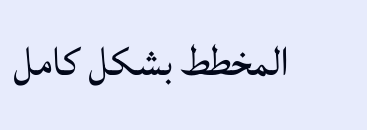المخطط بشكل كامل